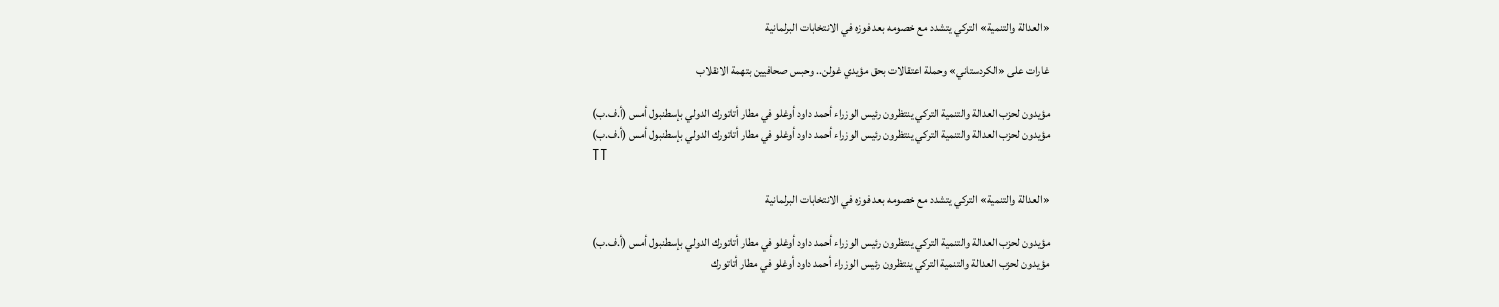«العدالة والتنمية» التركي يتشدد مع خصومه بعد فوزه في الانتخابات البرلمانية

غارات على «الكردستاني» وحملة اعتقالات بحق مؤيدي غولن.. وحبس صحافيين بتهمة الانقلاب

مؤيدون لحزب العدالة والتنمية التركي ينتظرون رئيس الوزراء أحمد داود أوغلو في مطار أتاتورك الدولي بإسطنبول أمس (أ.ف.ب)
مؤيدون لحزب العدالة والتنمية التركي ينتظرون رئيس الوزراء أحمد داود أوغلو في مطار أتاتورك الدولي بإسطنبول أمس (أ.ف.ب)
TT

«العدالة والتنمية» التركي يتشدد مع خصومه بعد فوزه في الانتخابات البرلمانية

مؤيدون لحزب العدالة والتنمية التركي ينتظرون رئيس الوزراء أحمد داود أوغلو في مطار أتاتورك الدولي بإسطنبول أمس (أ.ف.ب)
مؤيدون لحزب العدالة والتنمية التركي ينتظرون رئيس الوزراء أحمد داود أوغلو في مطار أتاتورك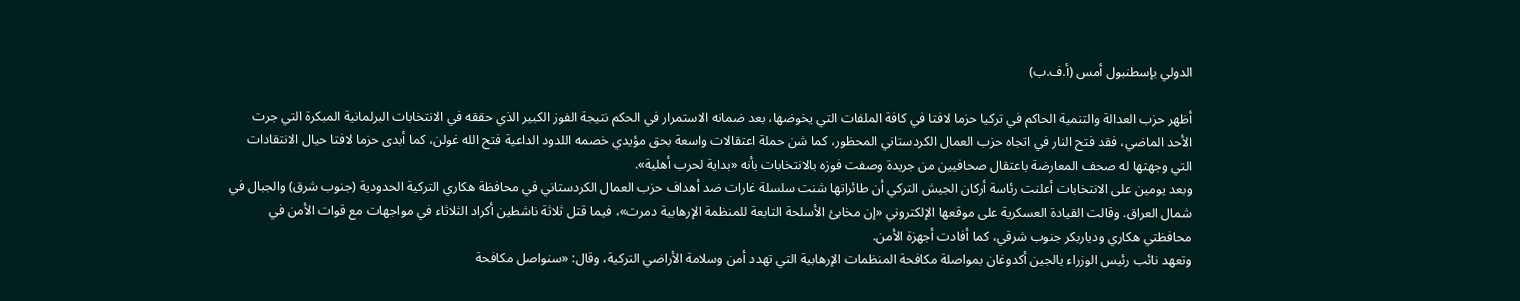الدولي بإسطنبول أمس (أ.ف.ب)

أظهر حزب العدالة والتنمية الحاكم في تركيا حزما لافتا في كافة الملفات التي يخوضها، بعد ضمانه الاستمرار في الحكم نتيجة الفوز الكبير الذي حققه في الانتخابات البرلمانية المبكرة التي جرت الأحد الماضي، فقد فتح النار في اتجاه حزب العمال الكردستاني المحظور، كما شن حملة اعتقالات واسعة بحق مؤيدي خصمه اللدود الداعية فتح الله غولن، كما أبدى حزما لافتا حيال الانتقادات التي وجهتها له صحف المعارضة باعتقال صحافيين من جريدة وصفت فوزه بالانتخابات بأنه «بداية لحرب أهلية».
وبعد يومين على الانتخابات أعلنت رئاسة أركان الجيش التركي أن طائراتها شنت سلسلة غارات ضد أهداف حزب العمال الكردستاني في محافظة هكاري التركية الحدودية (جنوب شرق) والجبال في شمال العراق. وقالت القيادة العسكرية على موقعها الإلكتروني «إن مخابئ الأسلحة التابعة للمنظمة الإرهابية دمرت»، فيما قتل ثلاثة ناشطين أكراد الثلاثاء في مواجهات مع قوات الأمن في محافظتي هكاري ودياربكر جنوب شرقي، كما أفادت أجهزة الأمن.
وتعهد نائب رئيس الوزراء يالجين أكدوغان بمواصلة مكافحة المنظمات الإرهابية التي تهدد أمن وسلامة الأراضي التركية، وقال: «سنواصل مكافحة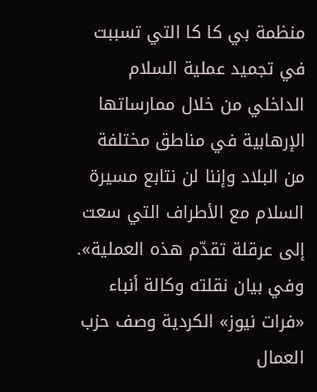منظمة بي كا كا التي تسببت في تجميد عملية السلام الداخلي من خلال ممارساتها الإرهابية في مناطق مختلفة من البلاد وإننا لن نتابع مسيرة السلام مع الأطراف التي سعت إلى عرقلة تقدّم هذه العملية».
وفي بيان نقلته وكالة أنباء «فرات نيوز» الكردية وصف حزب العمال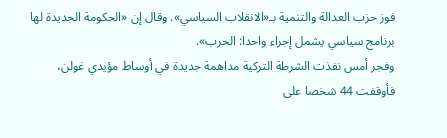فوز حزب العدالة والتنمية بـ«الانقلاب السياسي». وقال إن «الحكومة الجديدة لها برنامج سياسي يشمل إجراء واحدا: الحرب».
وفجر أمس نفذت الشرطة التركية مداهمة جديدة في أوساط مؤيدي غولن، فأوقفت 44 شخصا على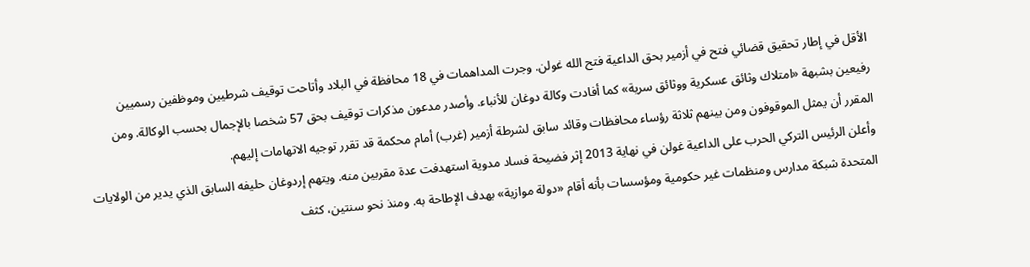الأقل في إطار تحقيق قضائي فتح في أزمير بحق الداعية فتح الله غولن. وجرت المداهمات في 18 محافظة في البلاد وأتاحت توقيف شرطيين وموظفين رسميين رفيعين بشبهة «امتلاك وثائق عسكرية ووثائق سرية» كما أفادت وكالة دوغان للأنباء. وأصدر مدعون مذكرات توقيف بحق 57 شخصا بالإجمال بحسب الوكالة. ومن المقرر أن يمثل الموقوفون ومن بينهم ثلاثة رؤساء محافظات وقائد سابق لشرطة أزمير (غرب) أمام محكمة قد تقرر توجيه الاتهامات إليهم.
وأعلن الرئيس التركي الحرب على الداعية غولن في نهاية 2013 إثر فضيحة فساد مدوية استهدفت عدة مقربين منه. ويتهم إردوغان حليفه السابق الذي يدير من الولايات المتحدة شبكة مدارس ومنظمات غير حكومية ومؤسسات بأنه أقام «دولة موازية» بهدف الإطاحة به. ومنذ نحو سنتين، كثف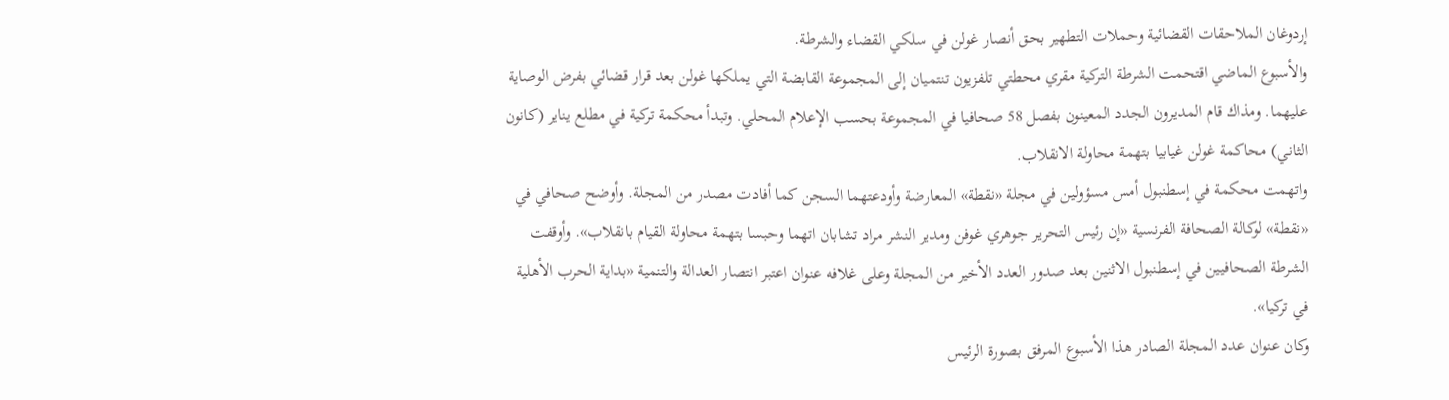إردوغان الملاحقات القضائية وحملات التطهير بحق أنصار غولن في سلكي القضاء والشرطة.
والأسبوع الماضي اقتحمت الشرطة التركية مقري محطتي تلفزيون تنتميان إلى المجموعة القابضة التي يملكها غولن بعد قرار قضائي بفرض الوصاية عليهما. ومذاك قام المديرون الجدد المعينون بفصل 58 صحافيا في المجموعة بحسب الإعلام المحلي. وتبدأ محكمة تركية في مطلع يناير (كانون الثاني) محاكمة غولن غيابيا بتهمة محاولة الانقلاب.
واتهمت محكمة في إسطنبول أمس مسؤولين في مجلة «نقطة» المعارضة وأودعتهما السجن كما أفادت مصدر من المجلة. وأوضح صحافي في «نقطة» لوكالة الصحافة الفرنسية «إن رئيس التحرير جوهري غوفن ومدير النشر مراد تشابان اتهما وحبسا بتهمة محاولة القيام بانقلاب». وأوقفت الشرطة الصحافيين في إسطنبول الاثنين بعد صدور العدد الأخير من المجلة وعلى غلافه عنوان اعتبر انتصار العدالة والتنمية «بداية الحرب الأهلية في تركيا».
وكان عنوان عدد المجلة الصادر هذا الأسبوع المرفق بصورة الرئيس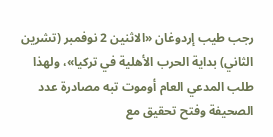رجب طيب إردوغان «الاثنين 2 نوفمبر (تشرين الثاني) بداية الحرب الأهلية في تركيا»، ولهذا طلب المدعي العام أوموت تبه مصادرة عدد الصحيفة وفتح تحقيق مع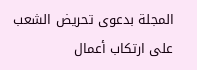المجلة بدعوى تحريض الشعب على ارتكاب أعمال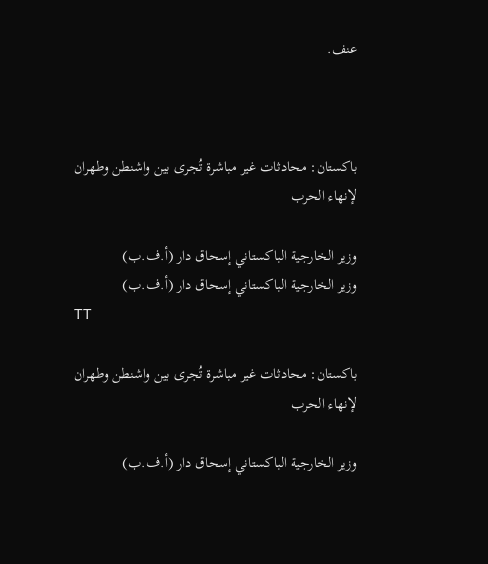عنف.



باكستان: محادثات غير مباشرة تُجرى بين واشنطن وطهران لإنهاء الحرب

وزير الخارجية الباكستاني إسحاق دار (أ.ف.ب)
وزير الخارجية الباكستاني إسحاق دار (أ.ف.ب)
TT

باكستان: محادثات غير مباشرة تُجرى بين واشنطن وطهران لإنهاء الحرب

وزير الخارجية الباكستاني إسحاق دار (أ.ف.ب)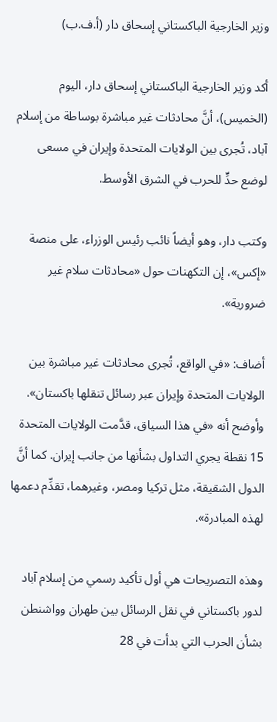وزير الخارجية الباكستاني إسحاق دار (أ.ف.ب)

أكد وزير الخارجية الباكستاني إسحاق دار، اليوم (الخميس)، أنَّ محادثات غير مباشرة بوساطة من إسلام آباد، تُجرى بين الولايات المتحدة وإيران في مسعى لوضع حدٍّ للحرب في الشرق الأوسط.

وكتب دار، وهو أيضاً نائب رئيس الوزراء، على منصة «إكس»، إن التكهنات حول «محادثات سلام غير ضرورية».

أضاف: «في الواقع، تُجرى محادثات غير مباشرة بين الولايات المتحدة وإيران عبر رسائل تنقلها باكستان». وأوضح أنه «في هذا السياق، قدَّمت الولايات المتحدة 15 نقطة يجري التداول بشأنها من جانب إيران. كما أنَّ الدول الشقيقة، مثل تركيا ومصر، وغيرهما، تقدِّم دعمها لهذه المبادرة».

وهذه التصريحات هي أول تأكيد رسمي من إسلام آباد لدور باكستاني في نقل الرسائل بين طهران وواشنطن بشأن الحرب التي بدأت في 28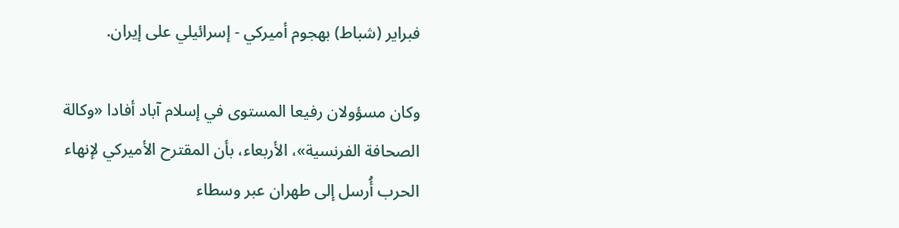فبراير (شباط) بهجوم أميركي - إسرائيلي على إيران.

وكان مسؤولان رفيعا المستوى في إسلام آباد أفادا «وكالة الصحافة الفرنسية»، الأربعاء، بأن المقترح الأميركي لإنهاء الحرب أُرسل إلى طهران عبر وسطاء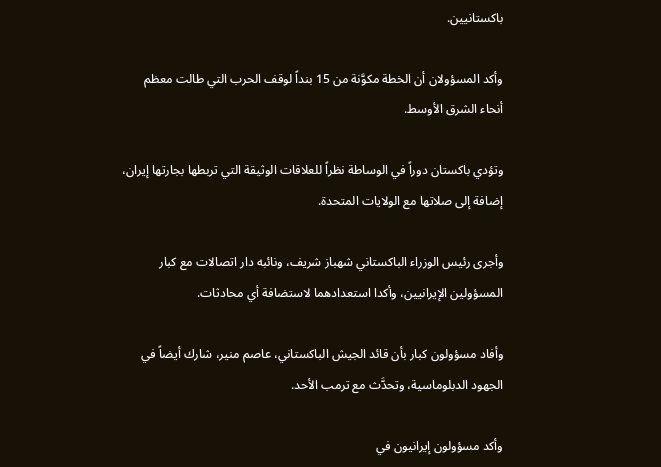باكستانيين.

وأكد المسؤولان أن الخطة مكوَّنة من 15 بنداً لوقف الحرب التي طالت معظم أنحاء الشرق الأوسط.

وتؤدي باكستان دوراً في الوساطة نظراً للعلاقات الوثيقة التي تربطها بجارتها إيران، إضافة إلى صلاتها مع الولايات المتحدة.

وأجرى رئيس الوزراء الباكستاني شهباز شريف، ونائبه دار اتصالات مع كبار المسؤولين الإيرانيين، وأكدا استعدادهما لاستضافة أي محادثات.

وأفاد مسؤولون كبار بأن قائد الجيش الباكستاني، عاصم منير، شارك أيضاً في الجهود الدبلوماسية، وتحدَّث مع ترمب الأحد.

وأكد مسؤولون إيرانيون في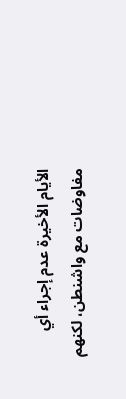الأيام الأخيرة عدم إجراء أي مفاوضات مع واشنطن، لكنهم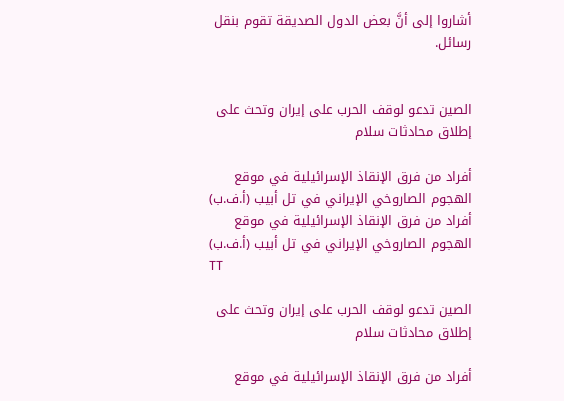أشاروا إلى أنَّ بعض الدول الصديقة تقوم بنقل رسائل.


الصين تدعو لوقف الحرب على إيران وتحث على إطلاق محادثات سلام

أفراد من فرق الإنقاذ الإسرائيلية في موقع الهجوم الصاروخي الإيراني في تل أبيب (أ.ف.ب)
أفراد من فرق الإنقاذ الإسرائيلية في موقع الهجوم الصاروخي الإيراني في تل أبيب (أ.ف.ب)
TT

الصين تدعو لوقف الحرب على إيران وتحث على إطلاق محادثات سلام

أفراد من فرق الإنقاذ الإسرائيلية في موقع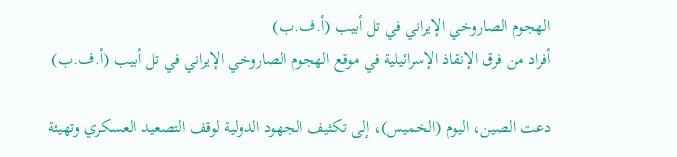الهجوم الصاروخي الإيراني في تل أبيب (أ.ف.ب)
أفراد من فرق الإنقاذ الإسرائيلية في موقع الهجوم الصاروخي الإيراني في تل أبيب (أ.ف.ب)

دعت الصين، اليوم (الخميس)، إلى تكثيف الجهود الدولية لوقف التصعيد العسكري وتهيئة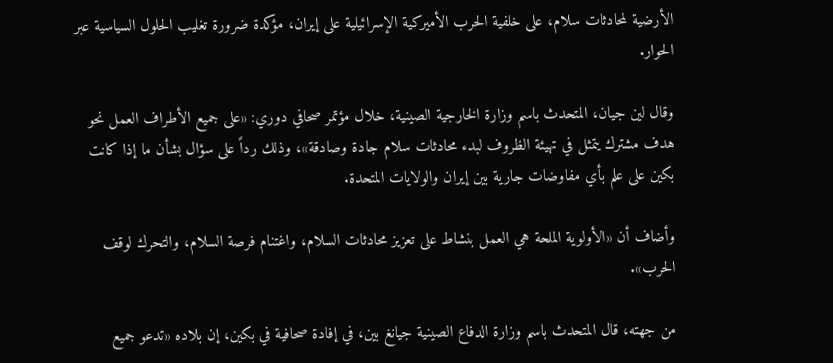الأرضية لمحادثات سلام، على خلفية الحرب الأميركية الإسرائيلية على إيران، مؤكدة ضرورة تغليب الحلول السياسية عبر الحوار.

وقال لين جيان، المتحدث باسم وزارة الخارجية الصينية، خلال مؤتمر صحافي دوري: «على جميع الأطراف العمل نحو هدف مشترك يتمثل في تهيئة الظروف لبدء محادثات سلام جادة وصادقة»، وذلك رداً على سؤال بشأن ما إذا كانت بكين على علم بأي مفاوضات جارية بين إيران والولايات المتحدة.

وأضاف أن «الأولوية الملحة هي العمل بنشاط على تعزيز محادثات السلام، واغتنام فرصة السلام، والتحرك لوقف الحرب».

من جهته، قال المتحدث باسم وزارة الدفاع الصينية جيانغ بين، في إفادة صحافية في بكين، إن بلاده «تدعو جميع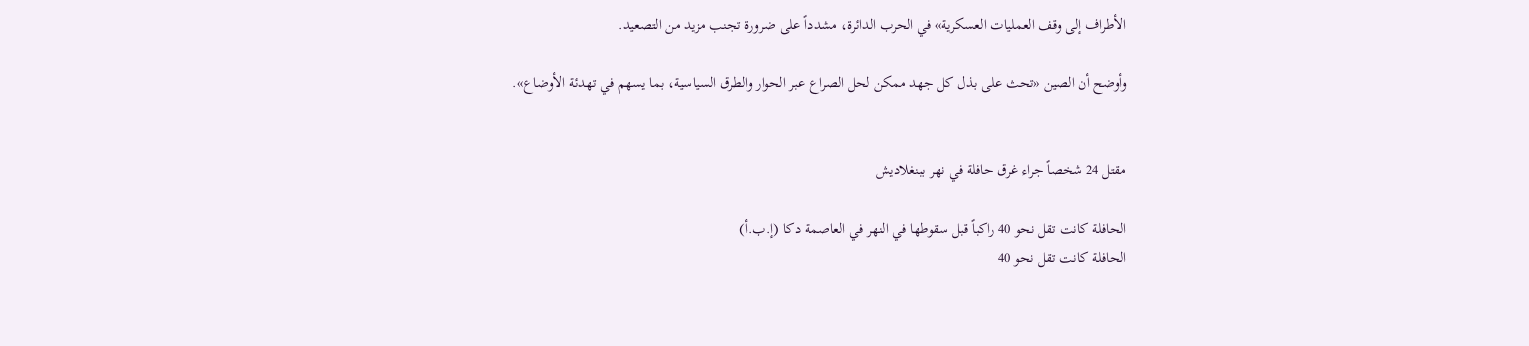الأطراف إلى وقف العمليات العسكرية» في الحرب الدائرة، مشدداً على ضرورة تجنب مزيد من التصعيد.

وأوضح أن الصين «تحث على بذل كل جهد ممكن لحل الصراع عبر الحوار والطرق السياسية، بما يسهم في تهدئة الأوضاع».


مقتل 24 شخصاً جراء غرق حافلة في نهر ببنغلاديش

الحافلة كانت تقل نحو 40 راكباً قبل سقوطها في النهر في العاصمة دكا (إ.ب.أ)
الحافلة كانت تقل نحو 40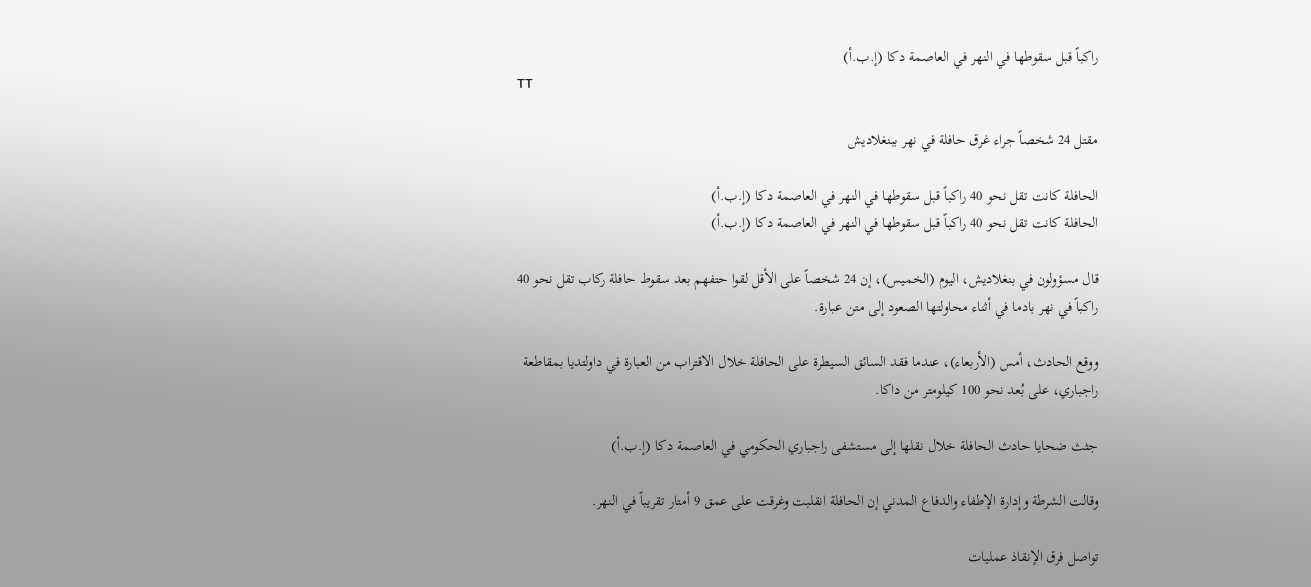راكباً قبل سقوطها في النهر في العاصمة دكا (إ.ب.أ)
TT

مقتل 24 شخصاً جراء غرق حافلة في نهر ببنغلاديش

الحافلة كانت تقل نحو 40 راكباً قبل سقوطها في النهر في العاصمة دكا (إ.ب.أ)
الحافلة كانت تقل نحو 40 راكباً قبل سقوطها في النهر في العاصمة دكا (إ.ب.أ)

قال مسؤولون في بنغلاديش، اليوم (الخميس)، إن 24 شخصاً على الأقل لقوا حتفهم بعد سقوط حافلة ركاب تقل نحو 40 راكباً في نهر بادما في أثناء محاولتها الصعود إلى متن عبارة.

ووقع الحادث، أمس (الأربعاء)، عندما فقد السائق السيطرة على الحافلة خلال الاقتراب من العبارة في داولتديا بمقاطعة راجباري، على بُعد نحو 100 كيلومتر من داكا.

جثث ضحايا حادث الحافلة خلال نقلها إلى مستشفى راجباري الحكومي في العاصمة دكا (إ.ب.أ)

وقالت الشرطة وإدارة الإطفاء والدفاع المدني إن الحافلة انقلبت وغرقت على عمق 9 أمتار تقريباً في النهر.

تواصل فرق الإنقاذ عمليات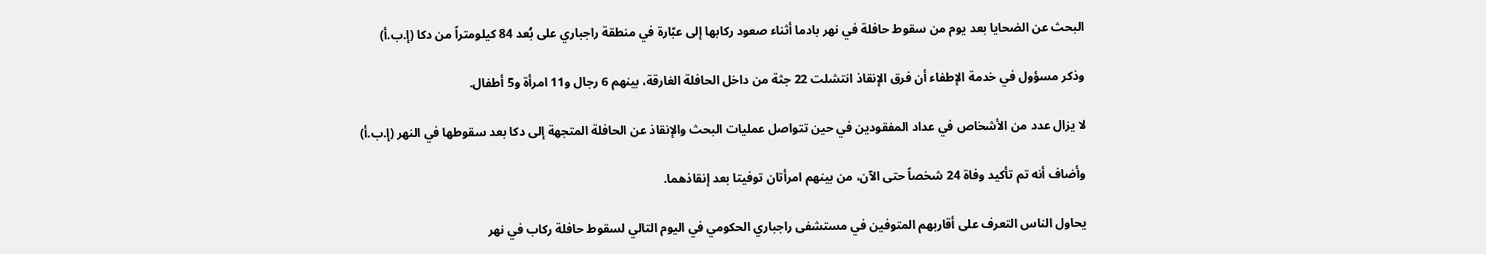البحث عن الضحايا بعد يوم من سقوط حافلة في نهر بادما أثناء صعود ركابها إلى عبّارة في منطقة راجباري على بُعد 84 كيلومتراً من دكا (إ.ب.أ)

وذكر مسؤول في خدمة الإطفاء أن فرق الإنقاذ انتشلت 22 جثة من داخل الحافلة الغارقة، بينهم 6 رجال و11 امرأة و5 أطفال.

لا يزال عدد من الأشخاص في عداد المفقودين في حين تتواصل عمليات البحث والإنقاذ عن الحافلة المتجهة إلى دكا بعد سقوطها في النهر (إ.ب.أ)

وأضاف أنه تم تأكيد وفاة 24 شخصاً حتى الآن، من بينهم امرأتان توفيتا بعد إنقاذهما.

يحاول الناس التعرف على أقاربهم المتوفين في مستشفى راجباري الحكومي في اليوم التالي لسقوط حافلة ركاب في نهر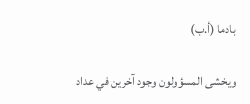بادما (أ.ب)

ويخشى المسؤولون وجود آخرين في عداد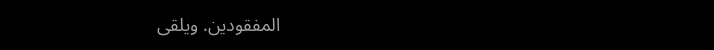المفقودين. ويلقى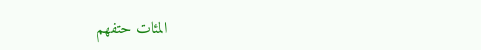المئات حتفهم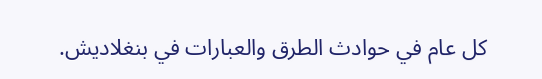كل عام في حوادث الطرق والعبارات في بنغلاديش.